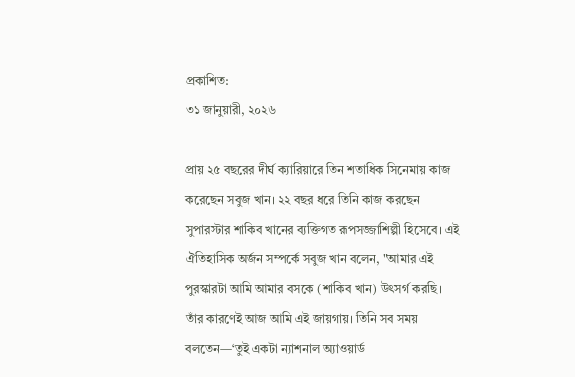প্রকাশিত:
৩১ জানুয়ারী, ২০২৬

প্রায় ২৫ বছরের দীর্ঘ ক্যারিয়ারে তিন শতাধিক সিনেমায় কাজ করেছেন সবুজ খান। ২২ বছর ধরে তিনি কাজ করছেন সুপারস্টার শাকিব খানের ব্যক্তিগত রূপসজ্জাশিল্পী হিসেবে। এই ঐতিহাসিক অর্জন সম্পর্কে সবুজ খান বলেন, "আমার এই পুরস্কারটা আমি আমার বসকে (শাকিব খান) উৎসর্গ করছি। তাঁর কারণেই আজ আমি এই জায়গায়। তিনি সব সময় বলতেন—‘তুই একটা ন্যাশনাল অ্যাওয়ার্ড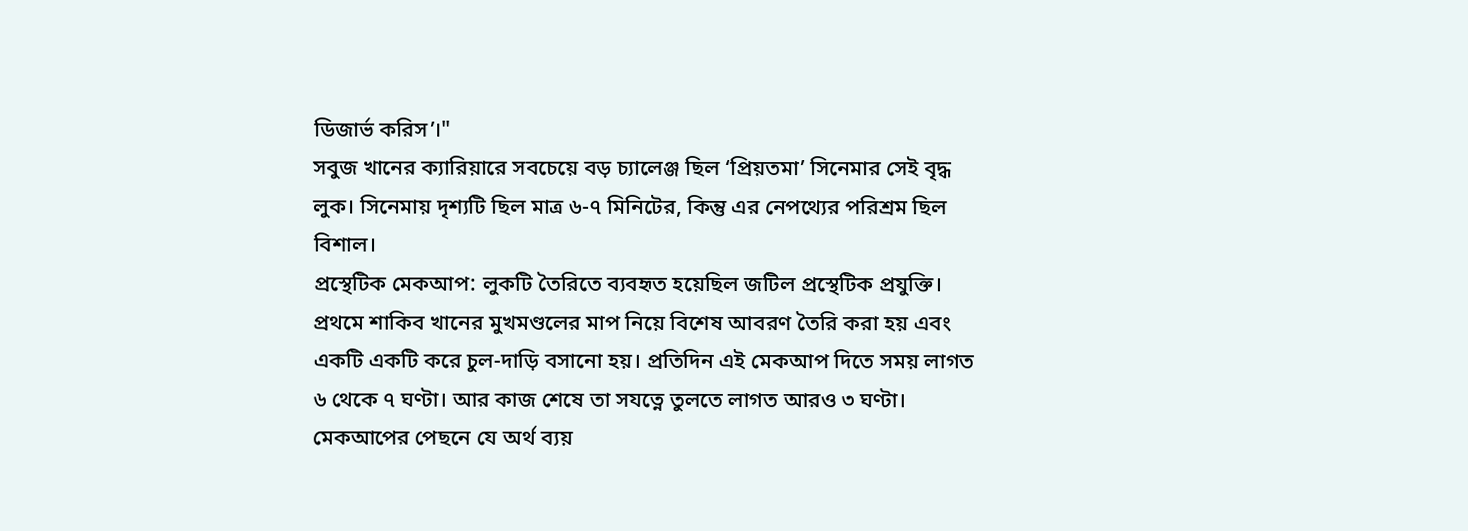ডিজার্ভ করিস’।"
সবুজ খানের ক্যারিয়ারে সবচেয়ে বড় চ্যালেঞ্জ ছিল ‘প্রিয়তমা’ সিনেমার সেই বৃদ্ধ লুক। সিনেমায় দৃশ্যটি ছিল মাত্র ৬-৭ মিনিটের, কিন্তু এর নেপথ্যের পরিশ্রম ছিল বিশাল।
প্রস্থেটিক মেকআপ: লুকটি তৈরিতে ব্যবহৃত হয়েছিল জটিল প্রস্থেটিক প্রযুক্তি। প্রথমে শাকিব খানের মুখমণ্ডলের মাপ নিয়ে বিশেষ আবরণ তৈরি করা হয় এবং একটি একটি করে চুল-দাড়ি বসানো হয়। প্রতিদিন এই মেকআপ দিতে সময় লাগত ৬ থেকে ৭ ঘণ্টা। আর কাজ শেষে তা সযত্নে তুলতে লাগত আরও ৩ ঘণ্টা। মেকআপের পেছনে যে অর্থ ব্যয়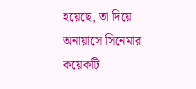হয়েছে, তা দিয়ে অনায়াসে সিনেমার কয়েকটি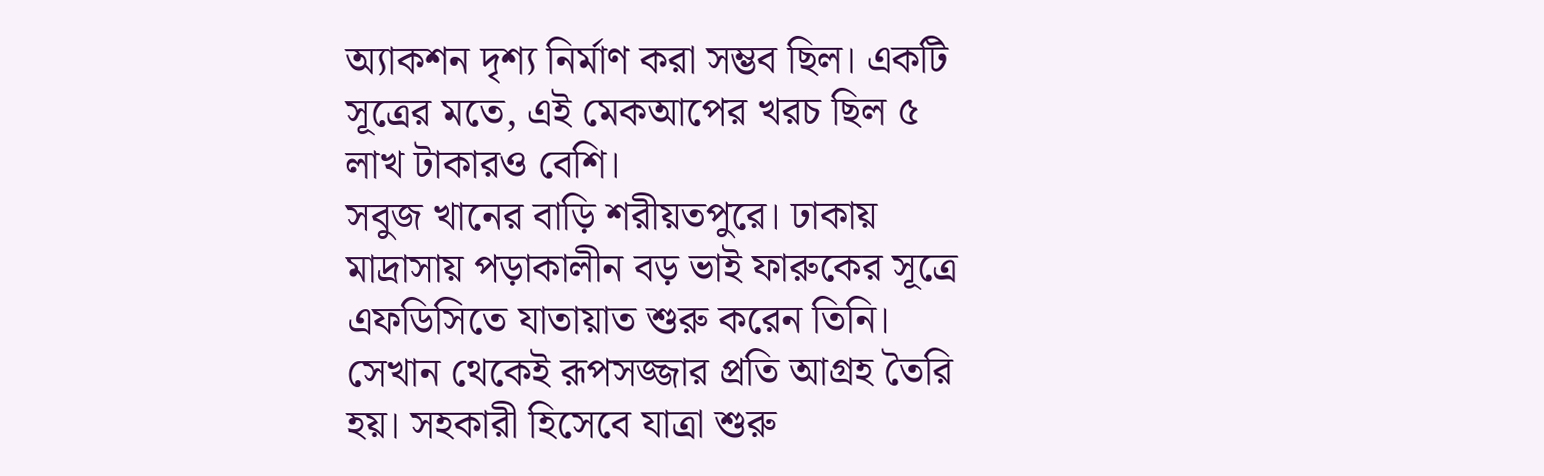অ্যাকশন দৃশ্য নির্মাণ করা সম্ভব ছিল। একটি সূত্রের মতে, এই মেকআপের খরচ ছিল ৫ লাখ টাকারও বেশি।
সবুজ খানের বাড়ি শরীয়তপুরে। ঢাকায় মাদ্রাসায় পড়াকালীন বড় ভাই ফারুকের সূত্রে এফডিসিতে যাতায়াত শুরু করেন তিনি। সেখান থেকেই রূপসজ্জার প্রতি আগ্রহ তৈরি হয়। সহকারী হিসেবে যাত্রা শুরু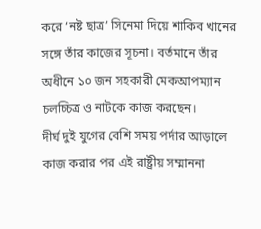করে ‘নষ্ট ছাত্র’ সিনেমা দিয়ে শাকিব খানের সঙ্গে তাঁর কাজের সূচনা। বর্তমানে তাঁর অধীনে ১০ জন সহকারী মেকআপম্যান চলচ্চিত্র ও নাটকে কাজ করছেন।
দীর্ঘ দুই যুগের বেশি সময় পর্দার আড়ালে কাজ করার পর এই রাষ্ট্রীয় সম্মাননা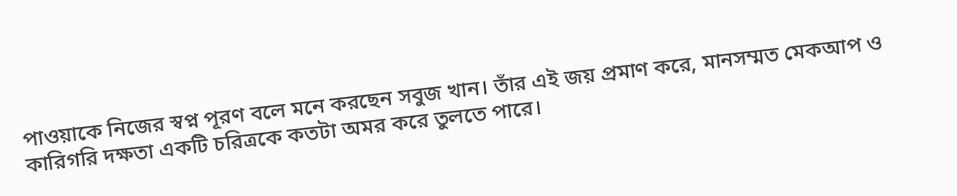পাওয়াকে নিজের স্বপ্ন পূরণ বলে মনে করছেন সবুজ খান। তাঁর এই জয় প্রমাণ করে, মানসম্মত মেকআপ ও কারিগরি দক্ষতা একটি চরিত্রকে কতটা অমর করে তুলতে পারে।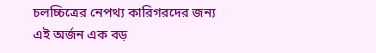চলচ্চিত্রের নেপথ্য কারিগরদের জন্য এই অর্জন এক বড়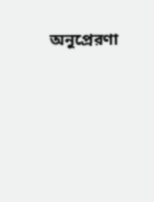অনুপ্রেরণা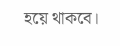হয়ে থাকবে।